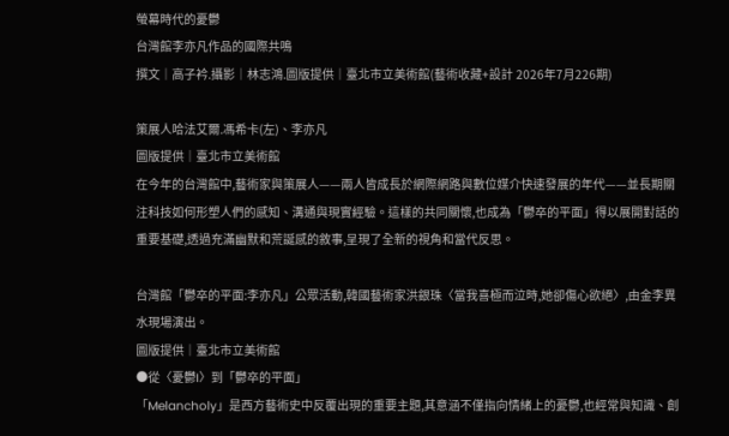螢幕時代的憂鬱
台灣館李亦凡作品的國際共鳴
撰文│高子衿.攝影│林志鴻.圖版提供│臺北市立美術館(藝術收藏+設計 2026年7月226期)

策展人哈法艾爾.馮希卡(左)、李亦凡
圖版提供│臺北市立美術館
在今年的台灣館中,藝術家與策展人——兩人皆成長於網際網路與數位媒介快速發展的年代——並長期關注科技如何形塑人們的感知、溝通與現實經驗。這樣的共同關懷,也成為「鬱卒的平面」得以展開對話的重要基礎,透過充滿幽默和荒誕感的敘事,呈現了全新的視角和當代反思。

台灣館「鬱卒的平面:李亦凡」公眾活動,韓國藝術家洪銀珠〈當我喜極而泣時,她卻傷心欲絕〉,由金李異水現場演出。
圖版提供│臺北市立美術館
●從〈憂鬱I〉到「鬱卒的平面」
「Melancholy」是西方藝術史中反覆出現的重要主題,其意涵不僅指向情緒上的憂鬱,也經常與知識、創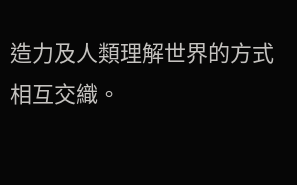造力及人類理解世界的方式相互交織。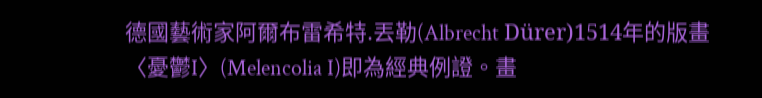德國藝術家阿爾布雷希特.丟勒(Albrecht Dürer)1514年的版畫〈憂鬱I〉(Melencolia I)即為經典例證。畫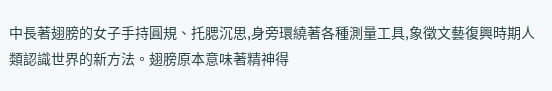中長著翅膀的女子手持圓規、托腮沉思,身旁環繞著各種測量工具,象徵文藝復興時期人類認識世界的新方法。翅膀原本意味著精神得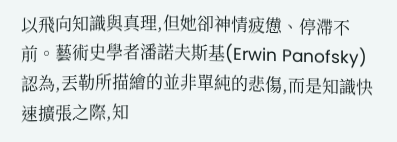以飛向知識與真理,但她卻神情疲憊、停滯不前。藝術史學者潘諾夫斯基(Erwin Panofsky)認為,丟勒所描繪的並非單純的悲傷,而是知識快速擴張之際,知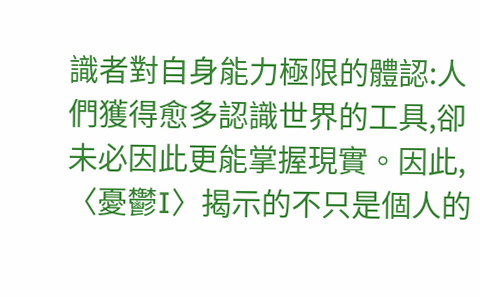識者對自身能力極限的體認:人們獲得愈多認識世界的工具,卻未必因此更能掌握現實。因此,〈憂鬱I〉揭示的不只是個人的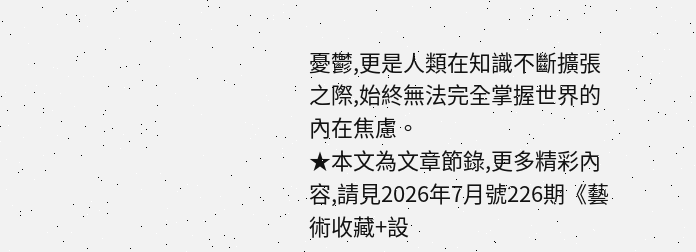憂鬱,更是人類在知識不斷擴張之際,始終無法完全掌握世界的內在焦慮。
★本文為文章節錄,更多精彩內容,請見2026年7月號226期《藝術收藏+設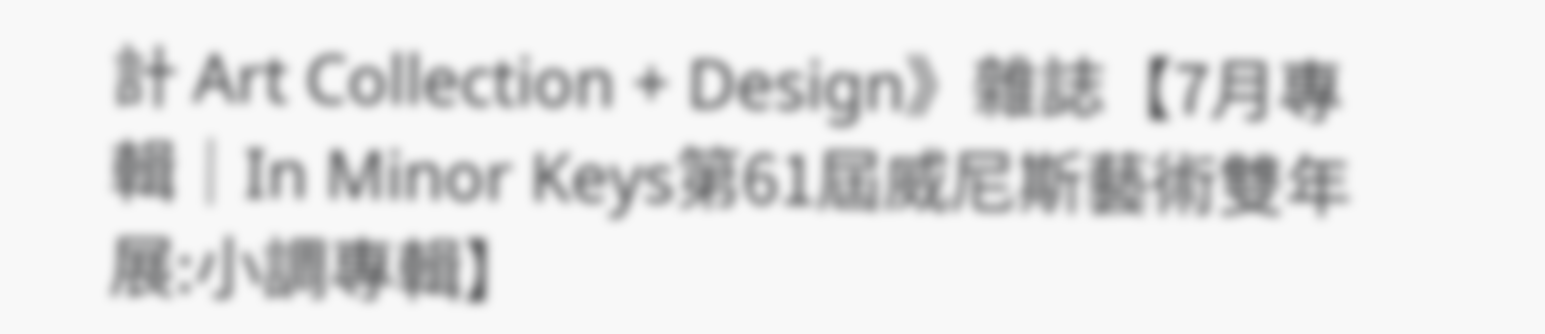計 Art Collection + Design》雜誌【7月專輯│In Minor Keys第61屆威尼斯藝術雙年展:小調專輯】